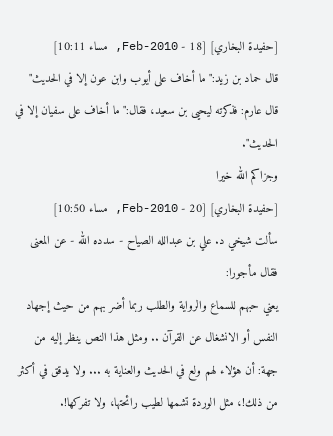[حفيدة البخاري] [18 - Feb-2010, مساء 10:11]
قال حماد بن زيد:"ما أخاف على أيوب وابن عون إلا في الحديث"
قال عارم: فذكرته ليحيى بن سعيد، فقال:"ما أخاف على سفيان إلا في الحديث".
وجزاكم الله خيرا
[حفيدة البخاري] [20 - Feb-2010, مساء 10:50]
سألت شيخي د. علي بن عبدالله الصياح - سدده الله - عن المعنى فقال مأجورا:
يعني حبهم للسماع والرواية والطلب ربما أضر بهم من حيث إجهاد النفس أو الانشغال عن القرآن .. ومثل هذا النص ينظر إليه من جهة: أن هؤلاء لهم ولع في الحديث والعناية به ... ولا يدقق في أكثر من ذلك!، مثل الوردة تشمها لطيب رائحتها، ولا تفركها!.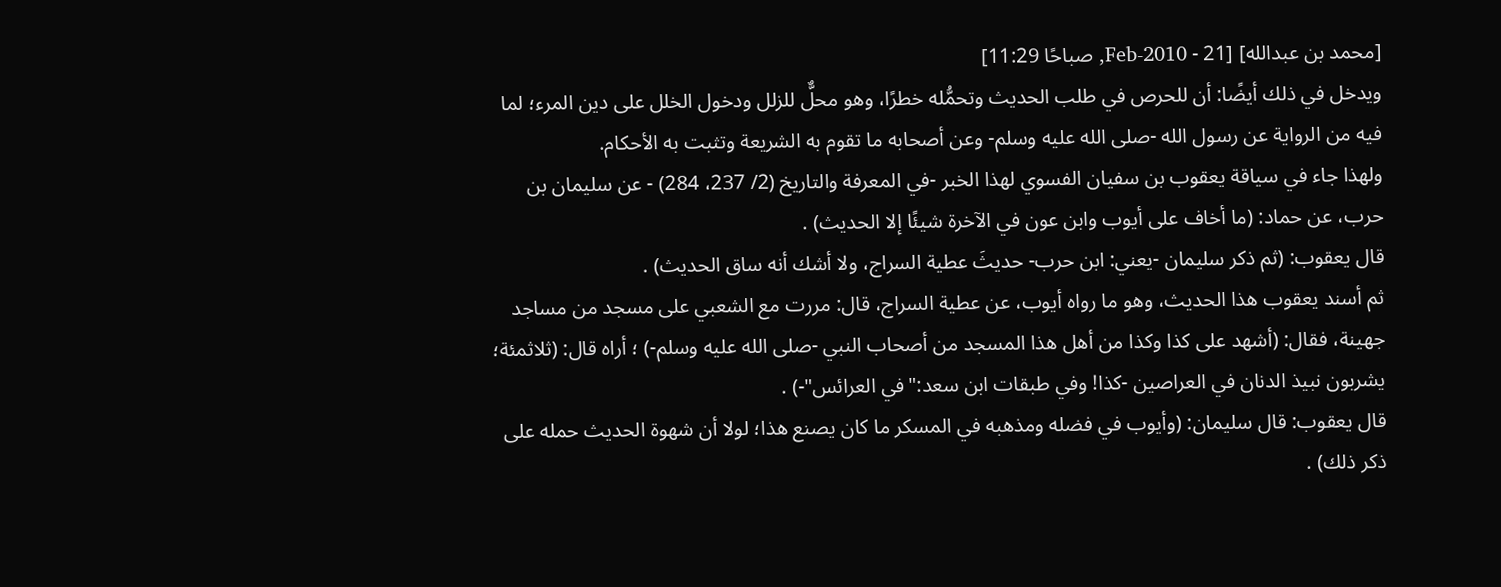[محمد بن عبدالله] [21 - Feb-2010, صباحًا 11:29]
ويدخل في ذلك أيضًا: أن للحرص في طلب الحديث وتحمُّله خطرًا، وهو محلٌّ للزلل ودخول الخلل على دين المرء؛ لما فيه من الرواية عن رسول الله -صلى الله عليه وسلم- وعن أصحابه ما تقوم به الشريعة وتثبت به الأحكام.
ولهذا جاء في سياقة يعقوب بن سفيان الفسوي لهذا الخبر -في المعرفة والتاريخ (2/ 237، 284) - عن سليمان بن حرب، عن حماد: (ما أخاف على أيوب وابن عون في الآخرة شيئًا إلا الحديث) .
قال يعقوب: (ثم ذكر سليمان -يعني: ابن حرب- حديثَ عطية السراج، ولا أشك أنه ساق الحديث) .
ثم أسند يعقوب هذا الحديث، وهو ما رواه أيوب، عن عطية السراج، قال: مررت مع الشعبي على مسجد من مساجد جهينة، فقال: (أشهد على كذا وكذا من أهل هذا المسجد من أصحاب النبي -صلى الله عليه وسلم-) ؛ أراه قال: (ثلاثمئة؛ يشربون نبيذ الدنان في العراصين -كذا! وفي طبقات ابن سعد:"في العرائس"-) .
قال يعقوب: قال سليمان: (وأيوب في فضله ومذهبه في المسكر ما كان يصنع هذا؛ لولا أن شهوة الحديث حمله على ذكر ذلك) .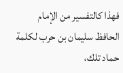فهذا كالتفسير من الإمام الحافظ سليمان بن حرب لكلمة حماد تلك،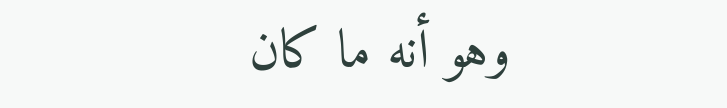وهو أنه ما كان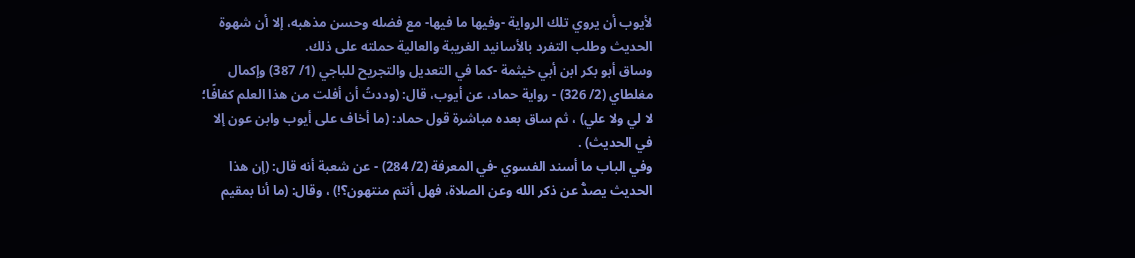لأيوب أن يروي تلك الرواية -وفيها ما فيها- مع فضله وحسن مذهبه، إلا أن شهوة الحديث وطلب التفرد بالأسانيد الغريبة والعالية حملته على ذلك.
وساق أبو بكر ابن أبي خيثمة -كما في التعديل والتجريح للباجي (1/ 387) وإكمال مغلطاي (2/ 326) - رواية حماد، عن أيوب، قال: (وددتُ أن أفلت من هذا العلم كفافًا؛ لا لي ولا علي) ، ثم ساق بعده مباشرة قول حماد: (ما أخاف على أيوب وابن عون إلا في الحديث) .
وفي الباب ما أسند الفسوي -في المعرفة (2/ 284) - عن شعبة أنه قال: (إن هذا الحديث يصدُّ عن ذكر الله وعن الصلاة، فهل أنتم منتهون؟!) ، وقال: (ما أنا بمقيم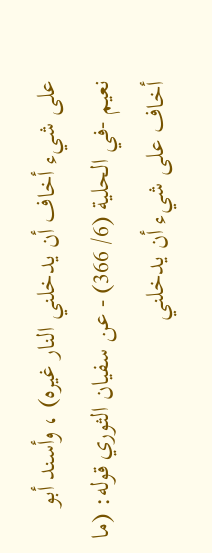على شيء أخاف أن يدخلني النار غيره) ، وأسند أبو نعيم -في الحلية (6/ 366) - عن سفيان الثوري قوله: (ما أخاف على شيء أن يدخلني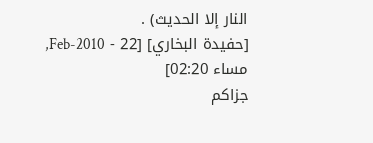النار إلا الحديث) .
[حفيدة البخاري] [22 - Feb-2010, مساء 02:20]
جزاكم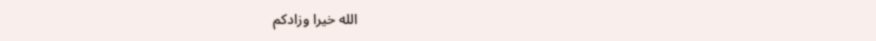الله خيرا وزادكم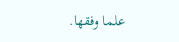علما وفقها.